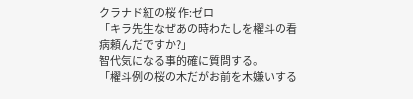クラナド紅の桜 作:ゼロ
「キラ先生なぜあの時わたしを櫂斗の看病頼んだですか?」
智代気になる事的確に質問する。
「櫂斗例の桜の木だがお前を木嫌いする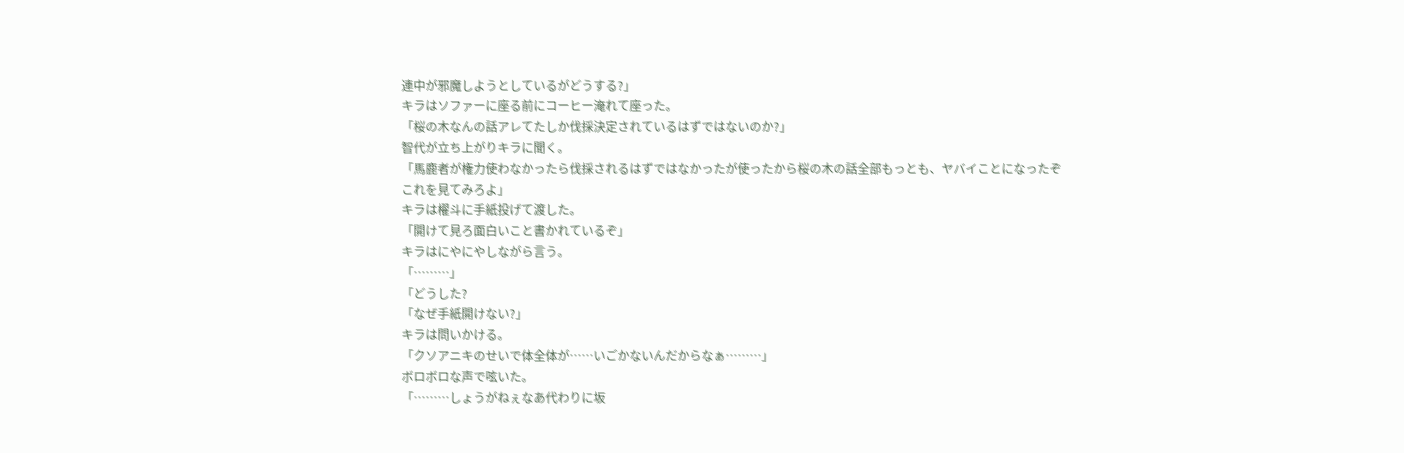連中が邪魔しようとしているがどうする?」
キラはソファーに座る前にコーヒー淹れて座った。
「桜の木なんの話アレてたしか伐採決定されているはずではないのか?」
智代が立ち上がりキラに聞く。
「馬鹿者が権力使わなかったら伐採されるはずではなかったが使ったから桜の木の話全部もっとも、ヤバイことになったぞ
これを見てみろよ」
キラは櫂斗に手紙投げて渡した。
「開けて見ろ面白いこと書かれているぞ」
キラはにやにやしながら言う。
「………」
「どうした?
「なぜ手紙開けない?」
キラは問いかける。
「クソアニキのせいで体全体が……いごかないんだからなぁ………」
ボロボロな声で呟いた。
「………しょうがねぇなあ代わりに坂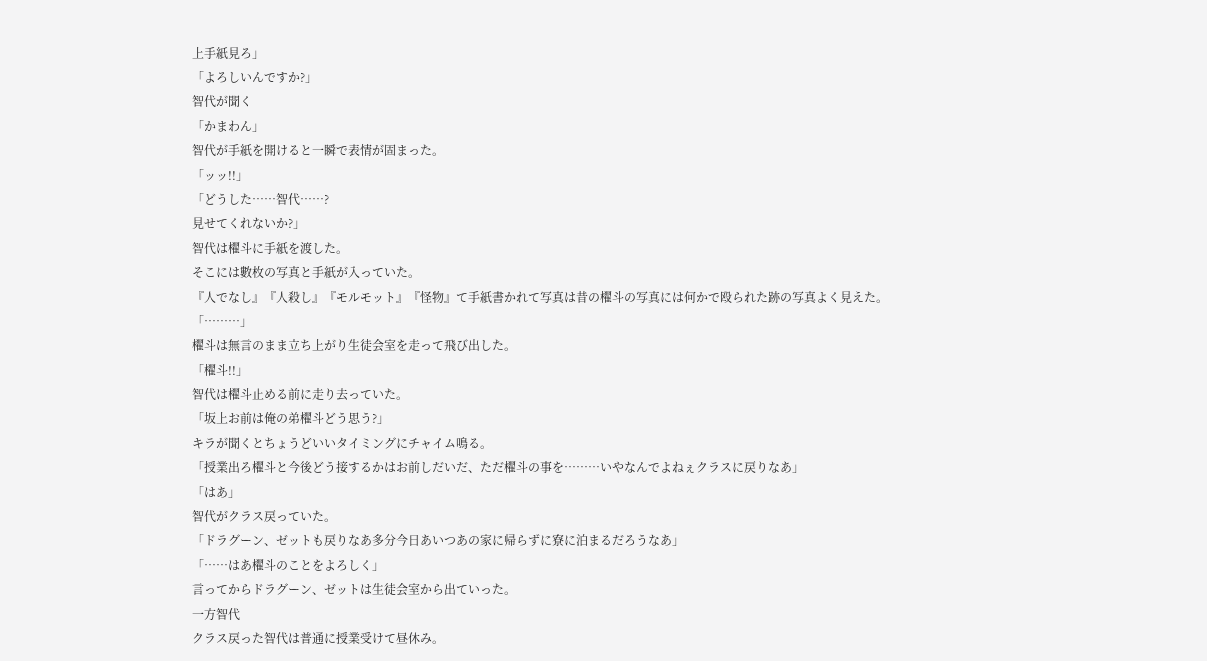上手紙見ろ」
「よろしいんですか?」
智代が聞く
「かまわん」
智代が手紙を開けると一瞬で表情が固まった。
「ッッ!!」
「どうした……智代……?
見せてくれないか?」
智代は櫂斗に手紙を渡した。
そこには數枚の写真と手紙が入っていた。
『人でなし』『人殺し』『モルモット』『怪物』て手紙書かれて写真は昔の櫂斗の写真には何かで殴られた跡の写真よく見えた。
「………」
櫂斗は無言のまま立ち上がり生徒会室を走って飛び出した。
「櫂斗!!」
智代は櫂斗止める前に走り去っていた。
「坂上お前は俺の弟櫂斗どう思う?」
キラが聞くとちょうどいいタイミングにチャイム鳴る。
「授業出ろ櫂斗と今後どう接するかはお前しだいだ、ただ櫂斗の事を………いやなんでよねぇクラスに戻りなあ」
「はあ」
智代がクラス戻っていた。
「ドラグーン、ゼットも戻りなあ多分今日あいつあの家に帰らずに寮に泊まるだろうなあ」
「……はあ櫂斗のことをよろしく」
言ってからドラグーン、ゼットは生徒会室から出ていった。
一方智代
クラス戻った智代は普通に授業受けて昼休み。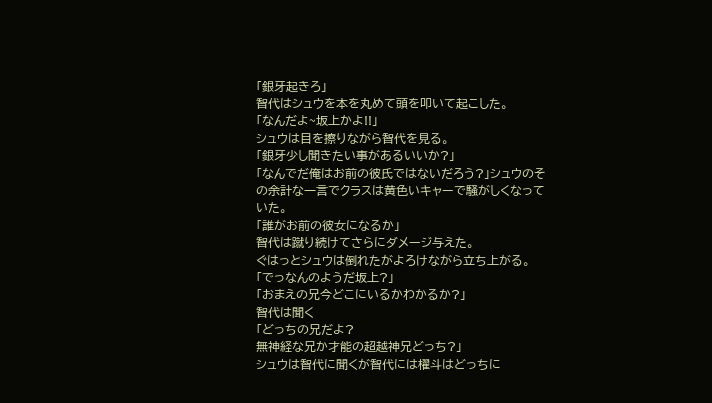「銀牙起きろ」
智代はシュウを本を丸めて頭を叩いて起こした。
「なんだよ~坂上かよ!!」
シュウは目を擦りながら智代を見る。
「銀牙少し聞きたい事があるいいか?」
「なんでだ俺はお前の彼氏ではないだろう?」シュウのその余計な一言でクラスは黄色いキャーで騒がしくなっていた。
「誰がお前の彼女になるか」
智代は蹴り続けてさらにダメージ与えた。
ぐはっとシュウは倒れたがよろけながら立ち上がる。
「でっなんのようだ坂上?」
「おまえの兄今どこにいるかわかるか?」
智代は聞く
「どっちの兄だよ?
無神経な兄か才能の超越神兄どっち?」
シュウは智代に聞くが智代には櫂斗はどっちに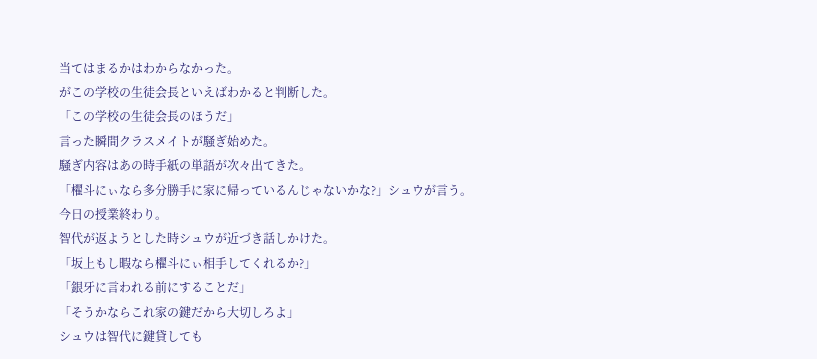当てはまるかはわからなかった。
がこの学校の生徒会長といえばわかると判断した。
「この学校の生徒会長のほうだ」
言った瞬間クラスメイトが騒ぎ始めた。
騒ぎ内容はあの時手紙の単語が次々出てきた。
「櫂斗にぃなら多分勝手に家に帰っているんじゃないかな?」シュウが言う。
今日の授業終わり。
智代が返ようとした時シュウが近づき話しかけた。
「坂上もし暇なら櫂斗にぃ相手してくれるか?」
「銀牙に言われる前にすることだ」
「そうかならこれ家の鍵だから大切しろよ」
シュウは智代に鍵貸しても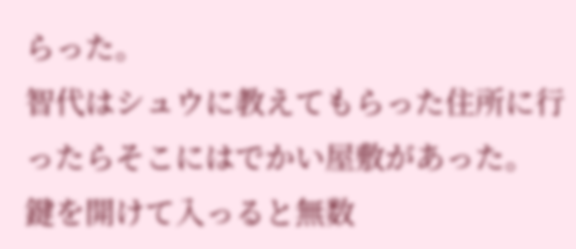らった。
智代はシュウに教えてもらった住所に行ったらそこにはでかい屋敷があった。
鍵を開けて入っると無数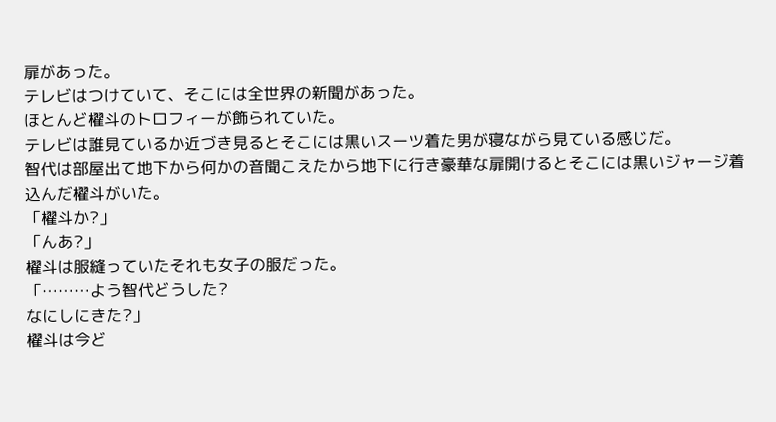扉があった。
テレビはつけていて、そこには全世界の新聞があった。
ほとんど櫂斗のトロフィーが飾られていた。
テレビは誰見ているか近づき見るとそこには黒いスーツ着た男が寝ながら見ている感じだ。
智代は部屋出て地下から何かの音聞こえたから地下に行き豪華な扉開けるとそこには黒いジャージ着込んだ櫂斗がいた。
「櫂斗か?」
「んあ?」
櫂斗は服縫っていたそれも女子の服だった。
「………よう智代どうした?
なにしにきた?」
櫂斗は今ど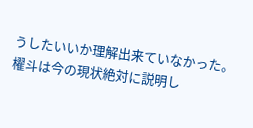うしたいいか理解出来ていなかった。
櫂斗は今の現状絶対に説明し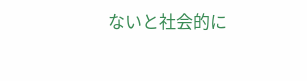ないと社会的に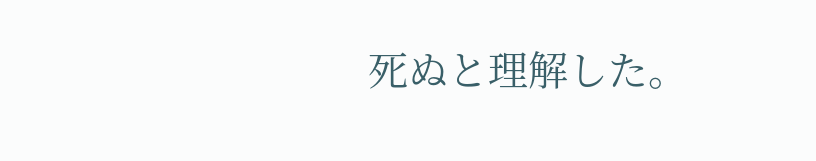死ぬと理解した。